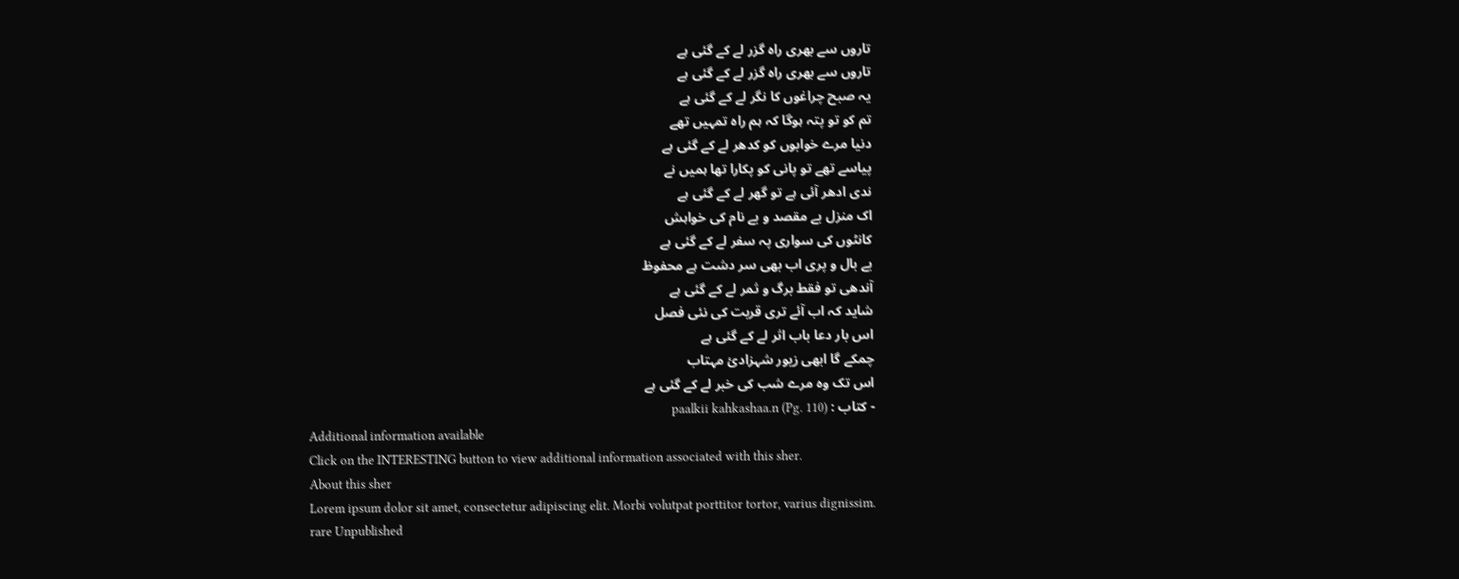تاروں سے بھری راہ گزر لے کے گئی ہے
تاروں سے بھری راہ گزر لے کے گئی ہے
یہ صبح چراغوں کا نگر لے کے گئی ہے
تم کو تو پتہ ہوگا کہ ہم راہ تمہیں تھے
دنیا مرے خوابوں کو کدھر لے کے گئی ہے
پیاسے تھے تو پانی کو پکارا تھا ہمیں نے
ندی ادھر آئی ہے تو گھر لے کے گئی ہے
اک منزل بے مقصد و بے نام کی خواہش
کانٹوں کی سواری پہ سفر لے کے گئی ہے
بے بال و پری اب بھی سر دشت ہے محفوظ
آندھی تو فقط برگ و ثمر لے کے گئی ہے
شاید کہ اب آئے تری قربت کی نئی فصل
اس بار دعا باب اثر لے کے گئی ہے
چمکے گا ابھی زیور شہزادئ مہتاب
اس تک وہ مرے شب کی خبر لے کے گئی ہے
- کتاب : paalkii kahkashaa.n (Pg. 110)
Additional information available
Click on the INTERESTING button to view additional information associated with this sher.
About this sher
Lorem ipsum dolor sit amet, consectetur adipiscing elit. Morbi volutpat porttitor tortor, varius dignissim.
rare Unpublished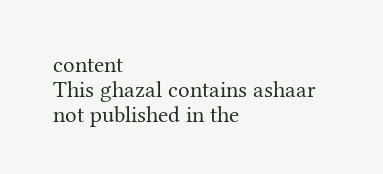content
This ghazal contains ashaar not published in the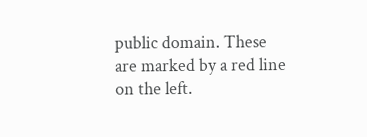public domain. These are marked by a red line on the left.